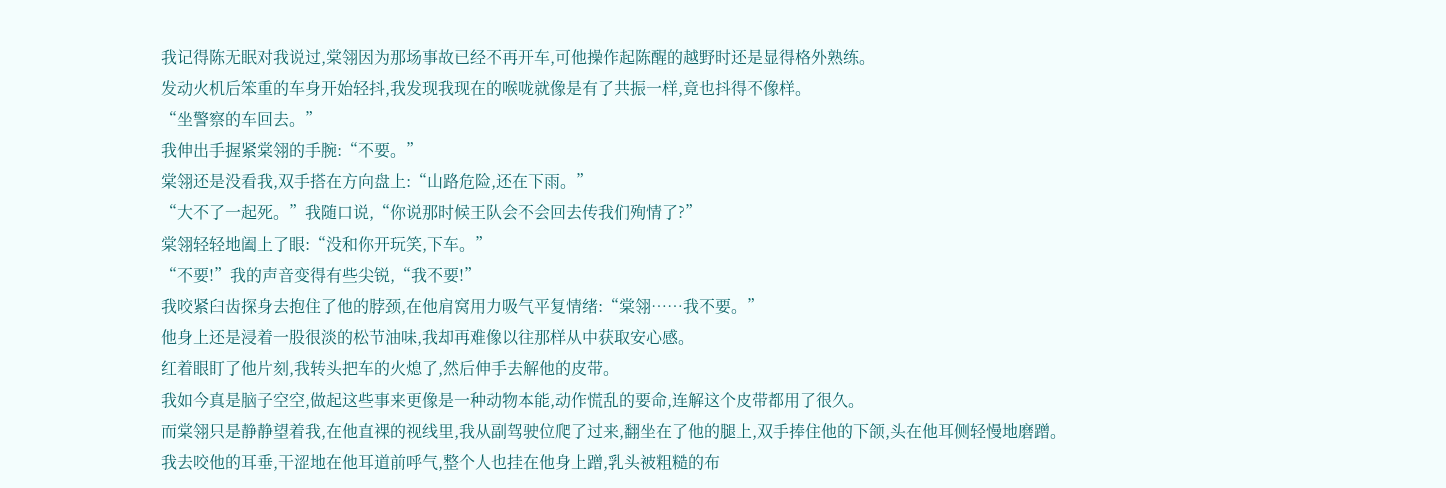我记得陈无眠对我说过,棠翎因为那场事故已经不再开车,可他操作起陈醒的越野时还是显得格外熟练。
发动火机后笨重的车身开始轻抖,我发现我现在的喉咙就像是有了共振一样,竟也抖得不像样。
“坐警察的车回去。”
我伸出手握紧棠翎的手腕:“不要。”
棠翎还是没看我,双手搭在方向盘上:“山路危险,还在下雨。”
“大不了一起死。”我随口说,“你说那时候王队会不会回去传我们殉情了?”
棠翎轻轻地阖上了眼:“没和你开玩笑,下车。”
“不要!”我的声音变得有些尖锐,“我不要!”
我咬紧臼齿探身去抱住了他的脖颈,在他肩窝用力吸气平复情绪:“棠翎……我不要。”
他身上还是浸着一股很淡的松节油味,我却再难像以往那样从中获取安心感。
红着眼盯了他片刻,我转头把车的火熄了,然后伸手去解他的皮带。
我如今真是脑子空空,做起这些事来更像是一种动物本能,动作慌乱的要命,连解这个皮带都用了很久。
而棠翎只是静静望着我,在他直裸的视线里,我从副驾驶位爬了过来,翻坐在了他的腿上,双手捧住他的下颌,头在他耳侧轻慢地磨蹭。
我去咬他的耳垂,干涩地在他耳道前呼气,整个人也挂在他身上蹭,乳头被粗糙的布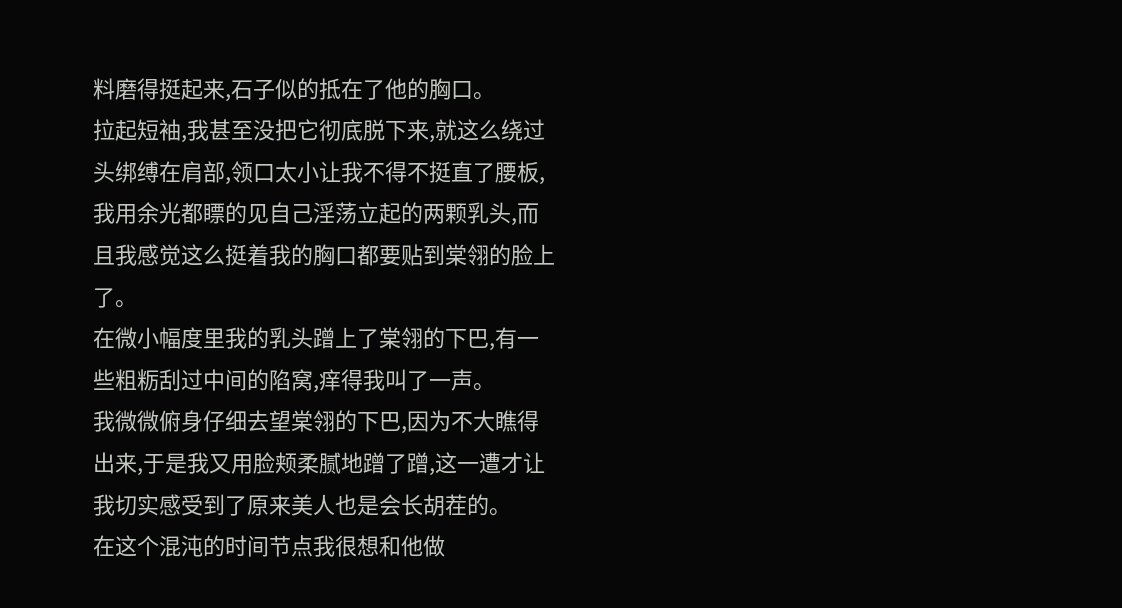料磨得挺起来,石子似的抵在了他的胸口。
拉起短袖,我甚至没把它彻底脱下来,就这么绕过头绑缚在肩部,领口太小让我不得不挺直了腰板,我用余光都瞟的见自己淫荡立起的两颗乳头,而且我感觉这么挺着我的胸口都要贴到棠翎的脸上了。
在微小幅度里我的乳头蹭上了棠翎的下巴,有一些粗粝刮过中间的陷窝,痒得我叫了一声。
我微微俯身仔细去望棠翎的下巴,因为不大瞧得出来,于是我又用脸颊柔腻地蹭了蹭,这一遭才让我切实感受到了原来美人也是会长胡茬的。
在这个混沌的时间节点我很想和他做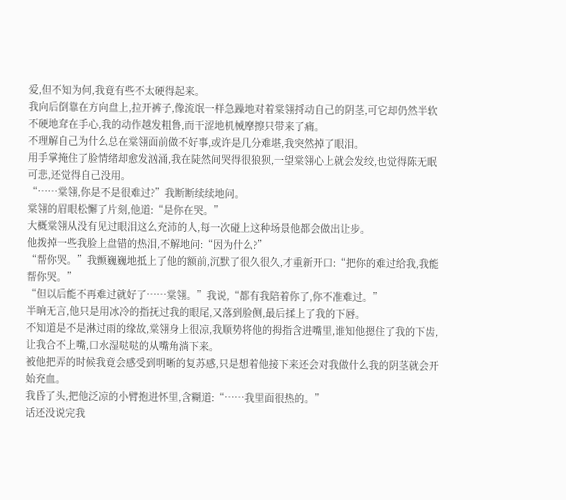爱,但不知为何,我竟有些不太硬得起来。
我向后倒靠在方向盘上,拉开裤子,像流氓一样急躁地对着棠翎捋动自己的阴茎,可它却仍然半软不硬地耷在手心,我的动作越发粗鲁,而干涩地机械摩擦只带来了痛。
不理解自己为什么总在棠翎面前做不好事,或许是几分难堪,我突然掉了眼泪。
用手掌掩住了脸情绪却愈发汹涌,我在陡然间哭得很狼狈,一望棠翎心上就会发绞,也觉得陈无眠可悲,还觉得自己没用。
“……棠翎,你是不是很难过?”我断断续续地问。
棠翎的眉眼松懈了片刻,他道:“是你在哭。”
大概棠翎从没有见过眼泪这么充沛的人,每一次碰上这种场景他都会做出让步。
他拨掉一些我脸上盘错的热泪,不解地问:“因为什么?”
“帮你哭。”我颤巍巍地抵上了他的额前,沉默了很久很久,才重新开口:“把你的难过给我,我能帮你哭。”
“但以后能不再难过就好了……棠翎。”我说,“都有我陪着你了,你不准难过。”
半晌无言,他只是用冰冷的指抚过我的眼尾,又落到脸侧,最后揉上了我的下唇。
不知道是不是淋过雨的缘故,棠翎身上很凉,我顺势将他的拇指含进嘴里,谁知他摁住了我的下齿,让我合不上嘴,口水湿哒哒的从嘴角淌下来。
被他把弄的时候我竟会感受到明晰的复苏感,只是想着他接下来还会对我做什么我的阴茎就会开始充血。
我昏了头,把他泛凉的小臂抱进怀里,含糊道:“……我里面很热的。”
话还没说完我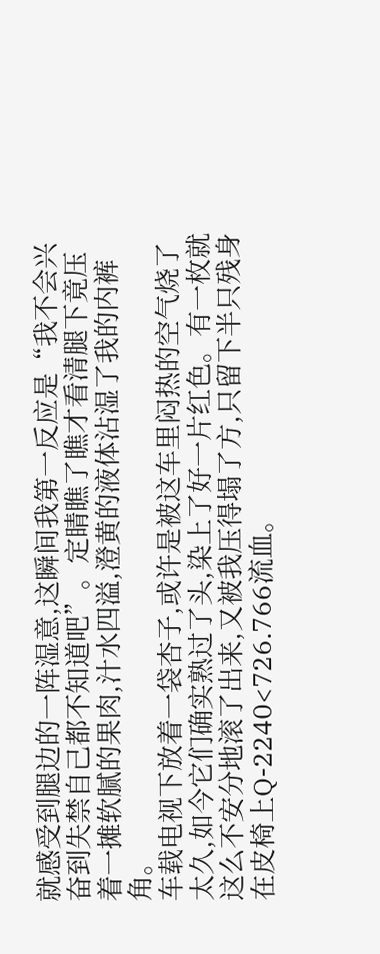就感受到腿边的一阵湿意,这瞬间我第一反应是“我不会兴奋到失禁自己都不知道吧”。定睛瞧了瞧才看清腿下竟压着一摊软腻的果肉,汁水四溢,澄黄的液体沾湿了我的内裤角。
车载电视下放着一袋杏子,或许是被这车里闷热的空气烧了太久,如今它们确实熟过了头,染上了好一片红色。有一枚就这么不安分地滚了出来,又被我压得塌了方,只留下半只残身在皮椅上Q-2240<726.766流血。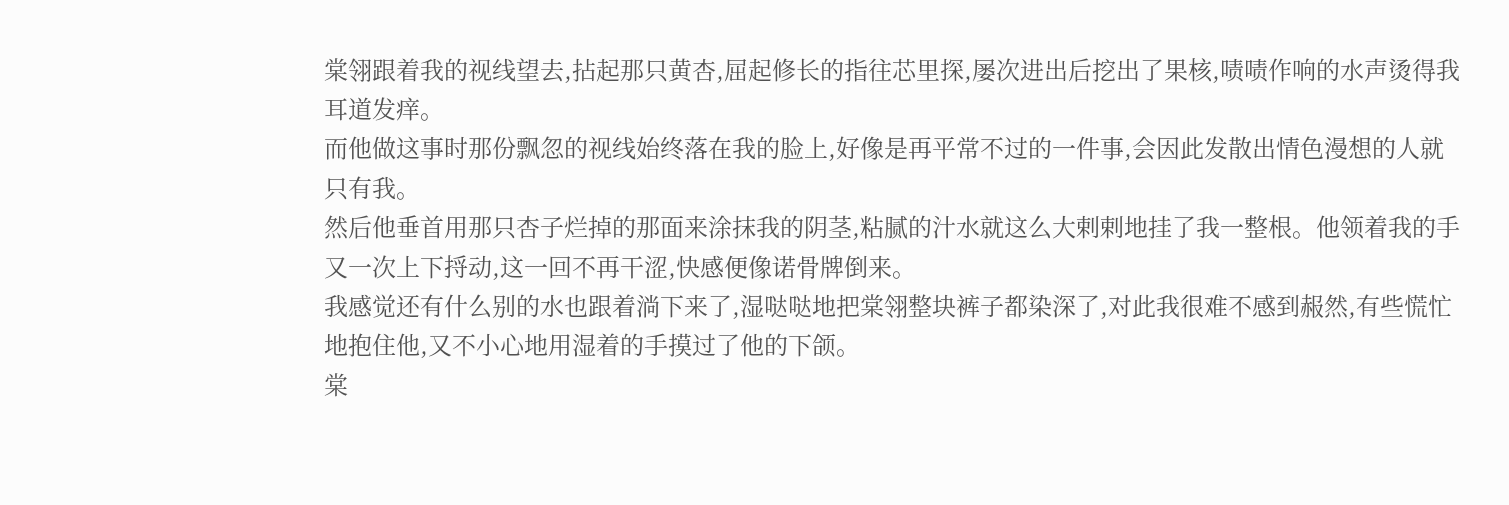棠翎跟着我的视线望去,拈起那只黄杏,屈起修长的指往芯里探,屡次进出后挖出了果核,啧啧作响的水声烫得我耳道发痒。
而他做这事时那份飘忽的视线始终落在我的脸上,好像是再平常不过的一件事,会因此发散出情色漫想的人就只有我。
然后他垂首用那只杏子烂掉的那面来涂抹我的阴茎,粘腻的汁水就这么大剌剌地挂了我一整根。他领着我的手又一次上下捋动,这一回不再干涩,快感便像诺骨牌倒来。
我感觉还有什么别的水也跟着淌下来了,湿哒哒地把棠翎整块裤子都染深了,对此我很难不感到赧然,有些慌忙地抱住他,又不小心地用湿着的手摸过了他的下颌。
棠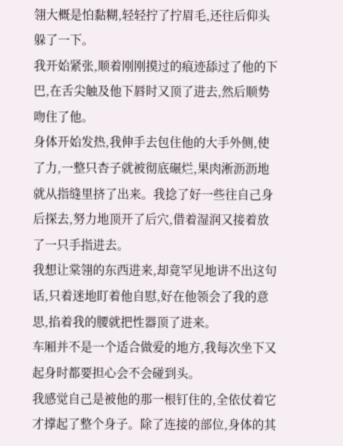翎大概是怕黏糊,轻轻拧了拧眉毛,还往后仰头躲了一下。
我开始紧张,顺着刚刚摸过的痕迹舔过了他的下巴,在舌尖触及他下唇时又顶了进去,然后顺势吻住了他。
身体开始发热,我伸手去包住他的大手外侧,使了力,一整只杏子就被彻底碾烂,果肉淅沥沥地就从指缝里挤了出来。我捻了好一些往自己身后探去,努力地顶开了后穴,借着湿润又接着放了一只手指进去。
我想让棠翎的东西进来,却竟罕见地讲不出这句话,只着迷地盯着他自慰,好在他领会了我的意思,掐着我的腰就把性器顶了进来。
车厢并不是一个适合做爱的地方,我每次坐下又起身时都要担心会不会碰到头。
我感觉自己是被他的那一根钉住的,全依仗着它才撑起了整个身子。除了连接的部位,身体的其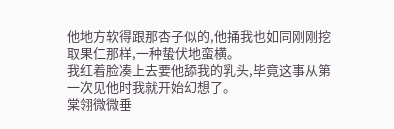他地方软得跟那杏子似的,他捅我也如同刚刚挖取果仁那样,一种蛰伏地蛮横。
我红着脸凑上去要他舔我的乳头,毕竟这事从第一次见他时我就开始幻想了。
棠翎微微垂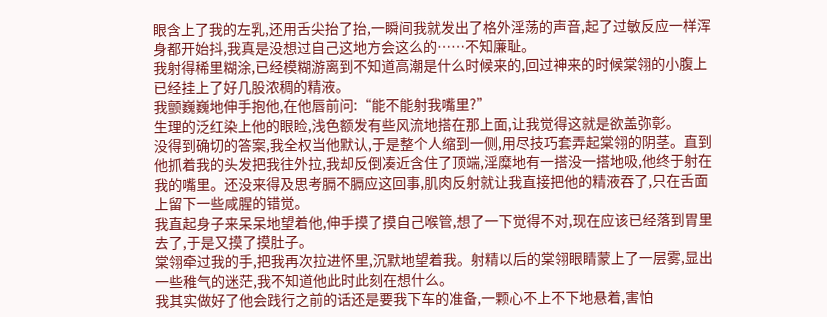眼含上了我的左乳,还用舌尖抬了抬,一瞬间我就发出了格外淫荡的声音,起了过敏反应一样浑身都开始抖,我真是没想过自己这地方会这么的……不知廉耻。
我射得稀里糊涂,已经模糊游离到不知道高潮是什么时候来的,回过神来的时候棠翎的小腹上已经挂上了好几股浓稠的精液。
我颤巍巍地伸手抱他,在他唇前问:“能不能射我嘴里?”
生理的泛红染上他的眼睑,浅色额发有些风流地搭在那上面,让我觉得这就是欲盖弥彰。
没得到确切的答案,我全权当他默认,于是整个人缩到一侧,用尽技巧套弄起棠翎的阴茎。直到他抓着我的头发把我往外拉,我却反倒凑近含住了顶端,淫糜地有一搭没一搭地吸,他终于射在我的嘴里。还没来得及思考膈不膈应这回事,肌肉反射就让我直接把他的精液吞了,只在舌面上留下一些咸腥的错觉。
我直起身子来呆呆地望着他,伸手摸了摸自己喉管,想了一下觉得不对,现在应该已经落到胃里去了,于是又摸了摸肚子。
棠翎牵过我的手,把我再次拉进怀里,沉默地望着我。射精以后的棠翎眼睛蒙上了一层雾,显出一些稚气的迷茫,我不知道他此时此刻在想什么。
我其实做好了他会践行之前的话还是要我下车的准备,一颗心不上不下地悬着,害怕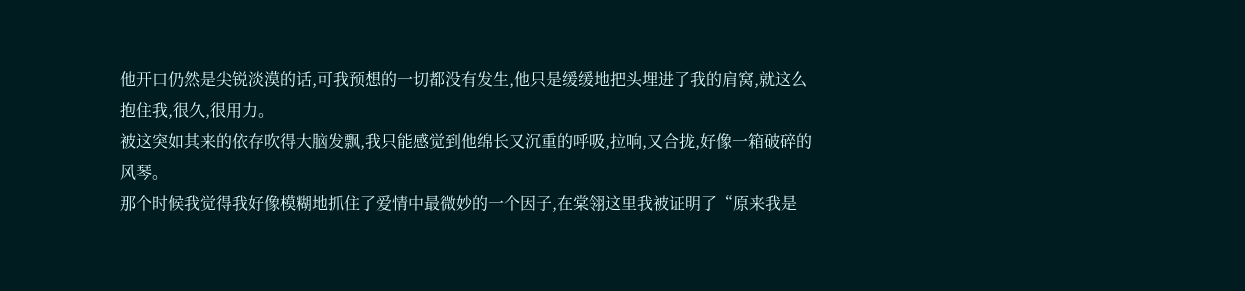他开口仍然是尖锐淡漠的话,可我预想的一切都没有发生,他只是缓缓地把头埋进了我的肩窝,就这么抱住我,很久,很用力。
被这突如其来的依存吹得大脑发飘,我只能感觉到他绵长又沉重的呼吸,拉响,又合拢,好像一箱破碎的风琴。
那个时候我觉得我好像模糊地抓住了爱情中最微妙的一个因子,在棠翎这里我被证明了“原来我是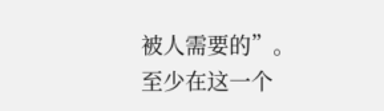被人需要的”。
至少在这一个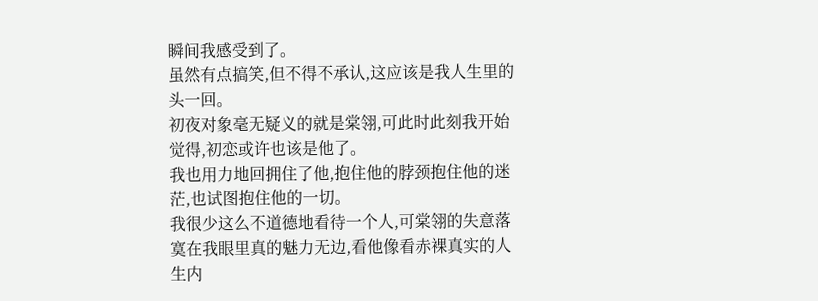瞬间我感受到了。
虽然有点搞笑,但不得不承认,这应该是我人生里的头一回。
初夜对象毫无疑义的就是棠翎,可此时此刻我开始觉得,初恋或许也该是他了。
我也用力地回拥住了他,抱住他的脖颈抱住他的迷茫,也试图抱住他的一切。
我很少这么不道德地看待一个人,可棠翎的失意落寞在我眼里真的魅力无边,看他像看赤裸真实的人生内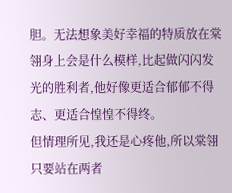胆。无法想象美好幸福的特质放在棠翎身上会是什么模样,比起做闪闪发光的胜利者,他好像更适合郁郁不得志、更适合惶惶不得终。
但情理所见,我还是心疼他,所以棠翎只要站在两者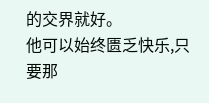的交界就好。
他可以始终匮乏快乐,只要那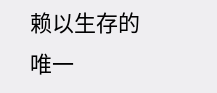赖以生存的唯一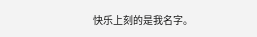快乐上刻的是我名字。